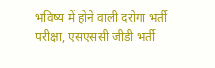भविष्य में होने वाली दरोगा भर्ती परीक्षा, एसएससी जीडी भर्ती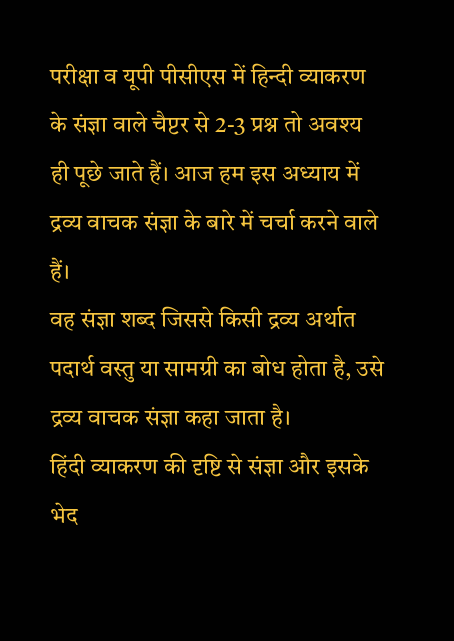परीक्षा व यूपी पीसीएस में हिन्दी व्याकरण के संज्ञा वाले चैप्टर से 2-3 प्रश्न तो अवश्य ही पूछे जाते हैं। आज हम इस अध्याय में द्रव्य वाचक संज्ञा के बारे में चर्चा करने वाले हैं।
वह संज्ञा शब्द जिससे किसी द्रव्य अर्थात पदार्थ वस्तु या सामग्री का बोध होता है, उसे द्रव्य वाचक संज्ञा कहा जाता है।
हिंदी व्याकरण की दृष्टि से संज्ञा और इसके भेद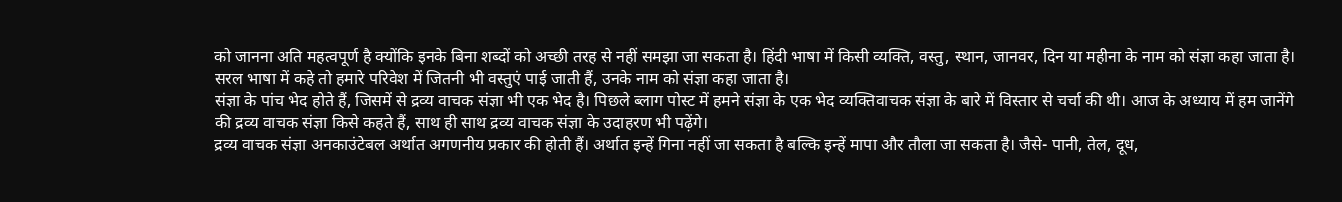को जानना अति महत्वपूर्ण है क्योंकि इनके बिना शब्दों को अच्छी तरह से नहीं समझा जा सकता है। हिंदी भाषा में किसी व्यक्ति, वस्तु, स्थान, जानवर, दिन या महीना के नाम को संज्ञा कहा जाता है। सरल भाषा में कहे तो हमारे परिवेश में जितनी भी वस्तुएं पाई जाती हैं, उनके नाम को संज्ञा कहा जाता है।
संज्ञा के पांच भेद होते हैं, जिसमें से द्रव्य वाचक संज्ञा भी एक भेद है। पिछले ब्लाग पोस्ट में हमने संज्ञा के एक भेद व्यक्तिवाचक संज्ञा के बारे में विस्तार से चर्चा की थी। आज के अध्याय में हम जानेंगे की द्रव्य वाचक संज्ञा किसे कहते हैं, साथ ही साथ द्रव्य वाचक संज्ञा के उदाहरण भी पढ़ेंगे।
द्रव्य वाचक संज्ञा अनकाउंटेबल अर्थात अगणनीय प्रकार की होती हैं। अर्थात इन्हें गिना नहीं जा सकता है बल्कि इन्हें मापा और तौला जा सकता है। जैसे- पानी, तेल, दूध,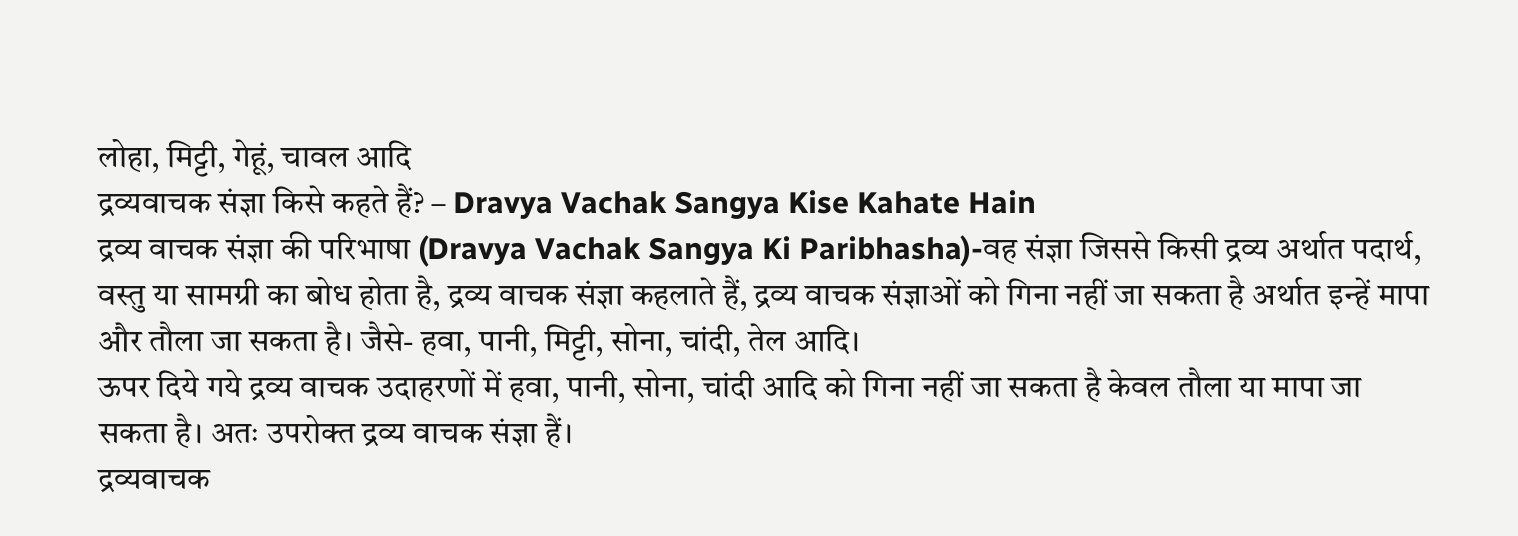लोहा, मिट्टी, गेहूं, चावल आदि
द्रव्यवाचक संज्ञा किसे कहते हैं? – Dravya Vachak Sangya Kise Kahate Hain
द्रव्य वाचक संज्ञा की परिभाषा (Dravya Vachak Sangya Ki Paribhasha)-वह संज्ञा जिससे किसी द्रव्य अर्थात पदार्थ, वस्तु या सामग्री का बोध होता है, द्रव्य वाचक संज्ञा कहलाते हैं, द्रव्य वाचक संज्ञाओं को गिना नहीं जा सकता है अर्थात इन्हें मापा और तौला जा सकता है। जैसे- हवा, पानी, मिट्टी, सोना, चांदी, तेल आदि।
ऊपर दिये गये द्रव्य वाचक उदाहरणों में हवा, पानी, सोना, चांदी आदि को गिना नहीं जा सकता है केवल तौला या मापा जा सकता है। अतः उपरोक्त द्रव्य वाचक संज्ञा हैं।
द्रव्यवाचक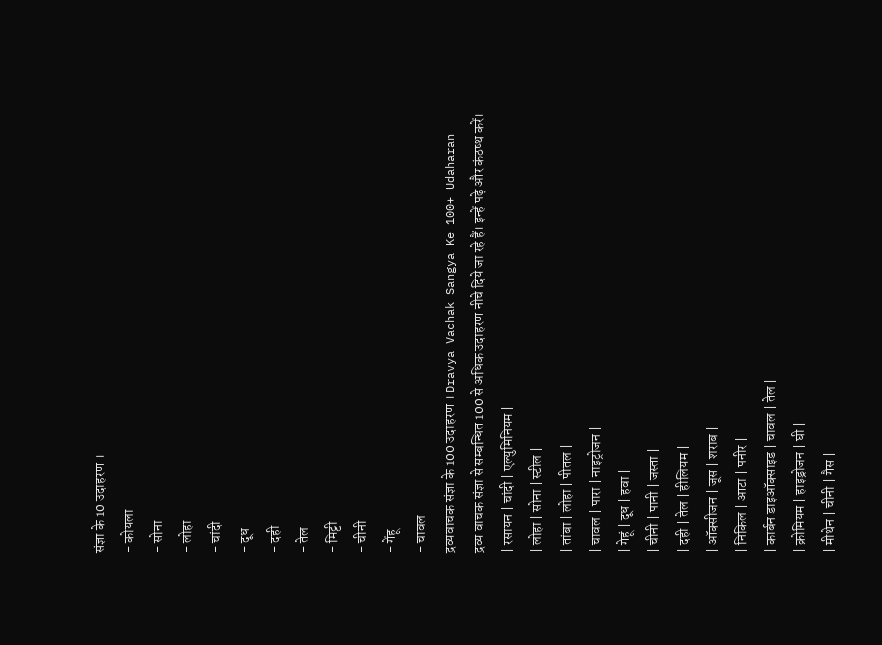संज्ञा के 10 उदाहरण ।
- कोयला
- सोना
- लोहा
- चांदी
- दूध
- दही
- तेल
- मिट्टी
- चीनी
- गेंहू
- चावल
द्रव्यवाचक संज्ञा के 100 उदाहरण । Dravya Vachak Sangya Ke 100+ Udaharan
द्रव्य वाचक संज्ञा से सम्बन्धित 100 से अधिक उदाहरण नीचे दिये जा रहे हैं। इन्हें पढ़े और कंठष्थ करें।
| रसायन | चांदी | एल्युमिनियम |
| लोहा | सोना | स्टील |
| तांबा | लोहा | पीतल |
| चावल | पारा | नाइट्रोजन |
| गेहूं | दूध | हवा |
| चीनी | पानी | जस्ता |
| दही | तेल | हीलियम |
| ऑक्सीजन | जूस | शराब |
| निकिल | आटा | पनीर |
| कार्बन डाइऑक्साइड | चावल | तेल |
| क्रोमियम | हाइड्रोजन | घी |
| मीथेन | चीनी | गैस |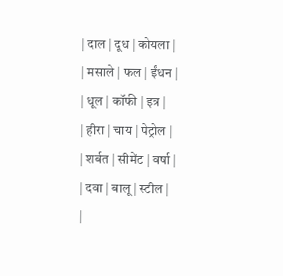| दाल | दूध | कोयला |
| मसाले | फल | ईंधन |
| धूल | कॉफी | इत्र |
| हीरा | चाय | पेट्रोल |
| शर्बत | सीमेंट | वर्षा |
| दवा | बालू | स्टील |
|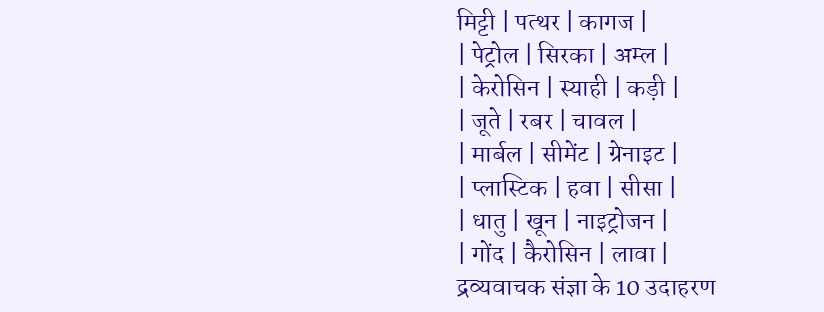मिट्टी | पत्थर | कागज |
| पेट्रोल | सिरका | अम्ल |
| केरोसिन | स्याही | कड़ी |
| जूते | रबर | चावल |
| मार्बल | सीमेंट | ग्रेनाइट |
| प्लास्टिक | हवा | सीसा |
| धातु | खून | नाइट्रोजन |
| गोंद | कैरोसिन | लावा |
द्रव्यवाचक संज्ञा के 10 उदाहरण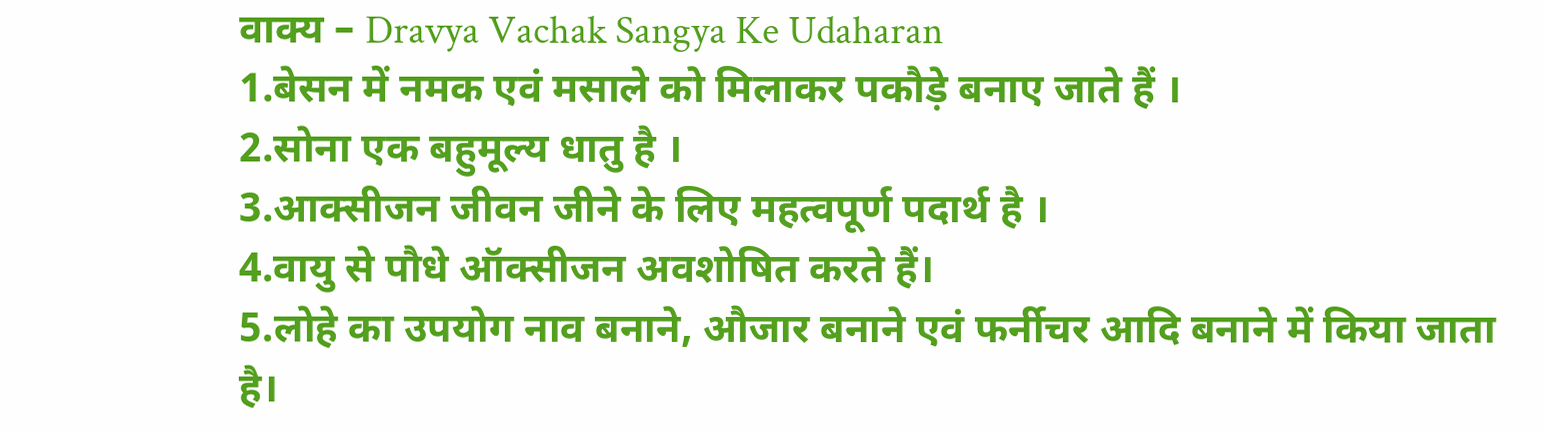वाक्य – Dravya Vachak Sangya Ke Udaharan
1.बेसन में नमक एवं मसाले को मिलाकर पकौड़े बनाए जाते हैं ।
2.सोना एक बहुमूल्य धातु है ।
3.आक्सीजन जीवन जीने के लिए महत्वपूर्ण पदार्थ है ।
4.वायु से पौधे ऑक्सीजन अवशोषित करते हैं।
5.लोहे का उपयोग नाव बनाने, औजार बनाने एवं फर्नीचर आदि बनाने में किया जाता है।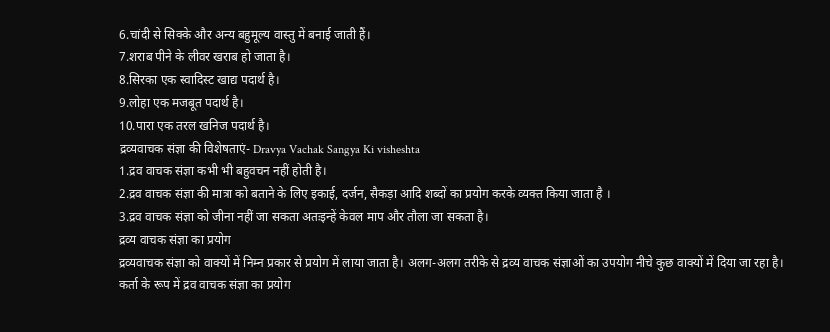6.चांदी से सिक्के और अन्य बहुमूल्य वास्तु में बनाई जाती हैं।
7.शराब पीने के लीवर खराब हो जाता है।
8.सिरका एक स्वादिस्ट खाद्य पदार्थ है।
9.लोहा एक मजबूत पदार्थ है।
10.पारा एक तरल खनिज पदार्थ है।
द्रव्यवाचक संज्ञा की विशेषताएं- Dravya Vachak Sangya Ki visheshta
1.द्रव वाचक संज्ञा कभी भी बहुवचन नहीं होती है।
2.द्रव वाचक संज्ञा की मात्रा को बताने के लिए इकाई, दर्जन, सैकड़ा आदि शब्दों का प्रयोग करके व्यक्त किया जाता है ।
3.द्रव वाचक संज्ञा को जीना नहीं जा सकता अतःइन्हें केवल माप और तौला जा सकता है।
द्रव्य वाचक संज्ञा का प्रयोग
द्रव्यवाचक संज्ञा को वाक्यों में निम्न प्रकार से प्रयोग में लाया जाता है। अलग-अलग तरीके से द्रव्य वाचक संज्ञाओं का उपयोग नीचे कुछ वाक्यों में दिया जा रहा है।
कर्ता के रूप में द्रव वाचक संज्ञा का प्रयोग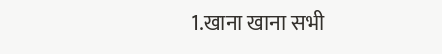1.खाना खाना सभी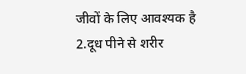जीवों के लिए आवश्यक है
2.दूध पीने से शरीर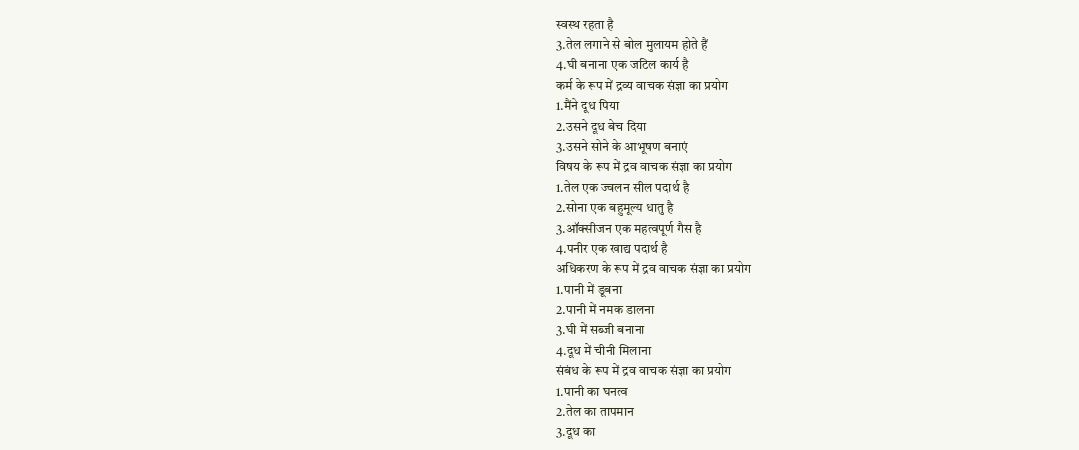स्वस्थ रहता है
3.तेल लगाने से बोल मुलायम होते हैं
4.घी बनाना एक जटिल कार्य है
कर्म के रूप में द्रव्य वाचक संज्ञा का प्रयोग
1.मैंने दूध पिया
2.उसने दूध बेच दिया
3.उसने सोने के आभूषण बनाएं
विषय के रूप में द्रव वाचक संज्ञा का प्रयोग
1.तेल एक ज्वलन सील पदार्थ है
2.सोना एक बहुमूल्य धातु है
3.ऑक्सीजन एक महत्वपूर्ण गैस है
4.पनीर एक खाद्य पदार्थ है
अधिकरण के रूप में द्रव वाचक संज्ञा का प्रयोग
1.पानी में डूबना
2.पानी में नमक डालना
3.घी में सब्जी बनाना
4.दूध में चीनी मिलाना
संबंध के रूप में द्रव वाचक संज्ञा का प्रयोग
1.पानी का घनत्व
2.तेल का तापमान
3.दूध का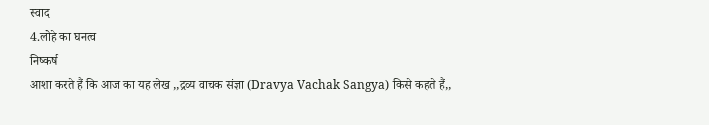स्वाद
4.लोहे का घनत्व
निष्कर्ष
आशा करते हैं कि आज का यह लेख ,,द्रव्य वाचक संज्ञा (Dravya Vachak Sangya) किसे कहते हैं,,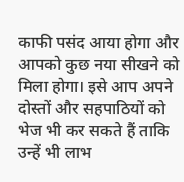काफी पसंद आया होगा और आपको कुछ नया सीखने को मिला होगा। इसे आप अपने दोस्तों और सहपाठियों को भेज भी कर सकते हैं ताकि उन्हें भी लाभ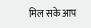मिल सके आप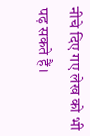नीचे दिए गए लेख को भी पढ़ सकते हैं।